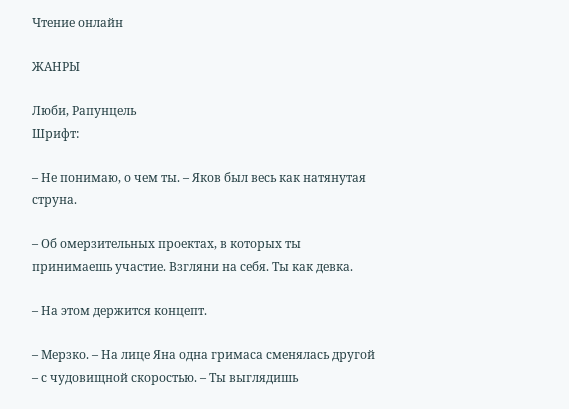Чтение онлайн

ЖАНРЫ

Люби, Рапунцель
Шрифт:

– Не понимаю, о чем ты. – Яков был весь как натянутая струна.

– Об омерзительных проектах, в которых ты принимаешь участие. Взгляни на себя. Ты как девка.

– На этом держится концепт.

– Мерзко. – На лице Яна одна гримаса сменялась другой – с чудовищной скоростью. – Ты выглядишь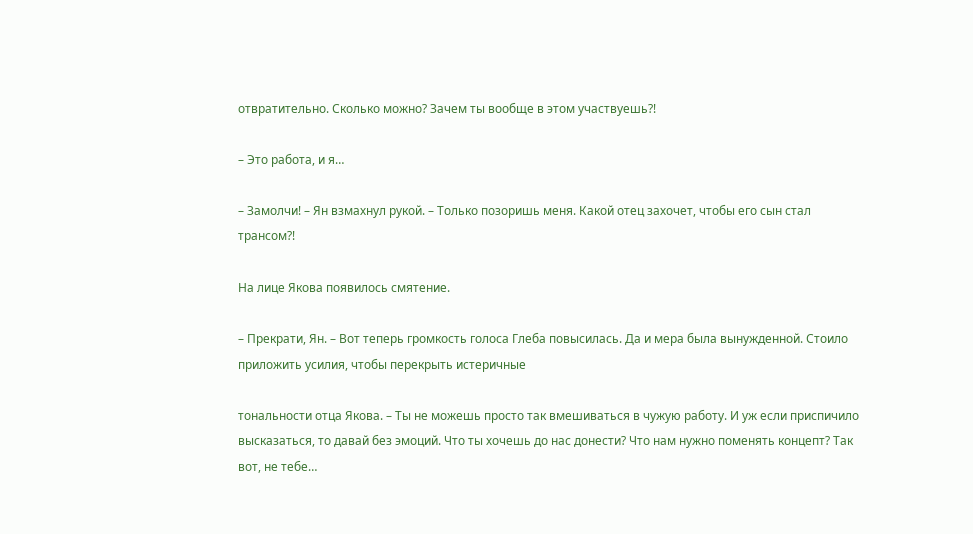отвратительно. Сколько можно? Зачем ты вообще в этом участвуешь?!

– Это работа, и я…

– Замолчи! – Ян взмахнул рукой. – Только позоришь меня. Какой отец захочет, чтобы его сын стал трансом?!

На лице Якова появилось смятение.

– Прекрати, Ян. – Вот теперь громкость голоса Глеба повысилась. Да и мера была вынужденной. Стоило приложить усилия, чтобы перекрыть истеричные

тональности отца Якова. – Ты не можешь просто так вмешиваться в чужую работу. И уж если приспичило высказаться, то давай без эмоций. Что ты хочешь до нас донести? Что нам нужно поменять концепт? Так вот, не тебе…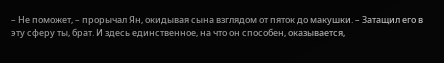– Не поможет, – прорычал Ян, окидывая сына взглядом от пяток до макушки. – Затащил его в эту сферу ты, брат. И здесь единственное, на что он способен, оказывается,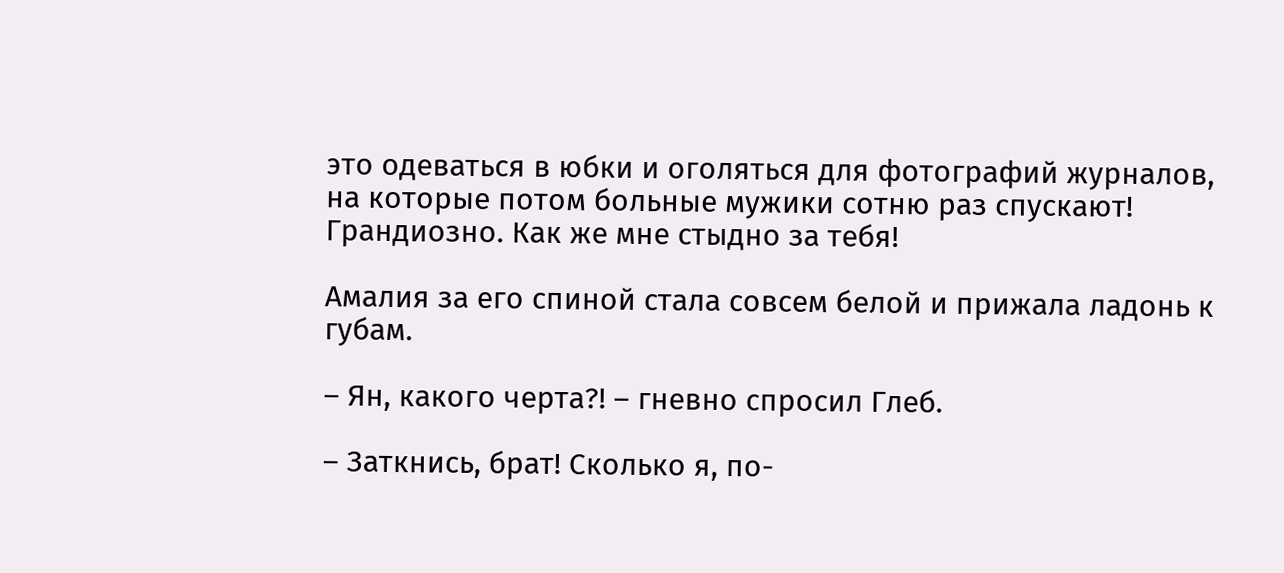это одеваться в юбки и оголяться для фотографий журналов, на которые потом больные мужики сотню раз спускают! Грандиозно. Как же мне стыдно за тебя!

Амалия за его спиной стала совсем белой и прижала ладонь к губам.

– Ян, какого черта?! – гневно спросил Глеб.

– Заткнись, брат! Сколько я, по-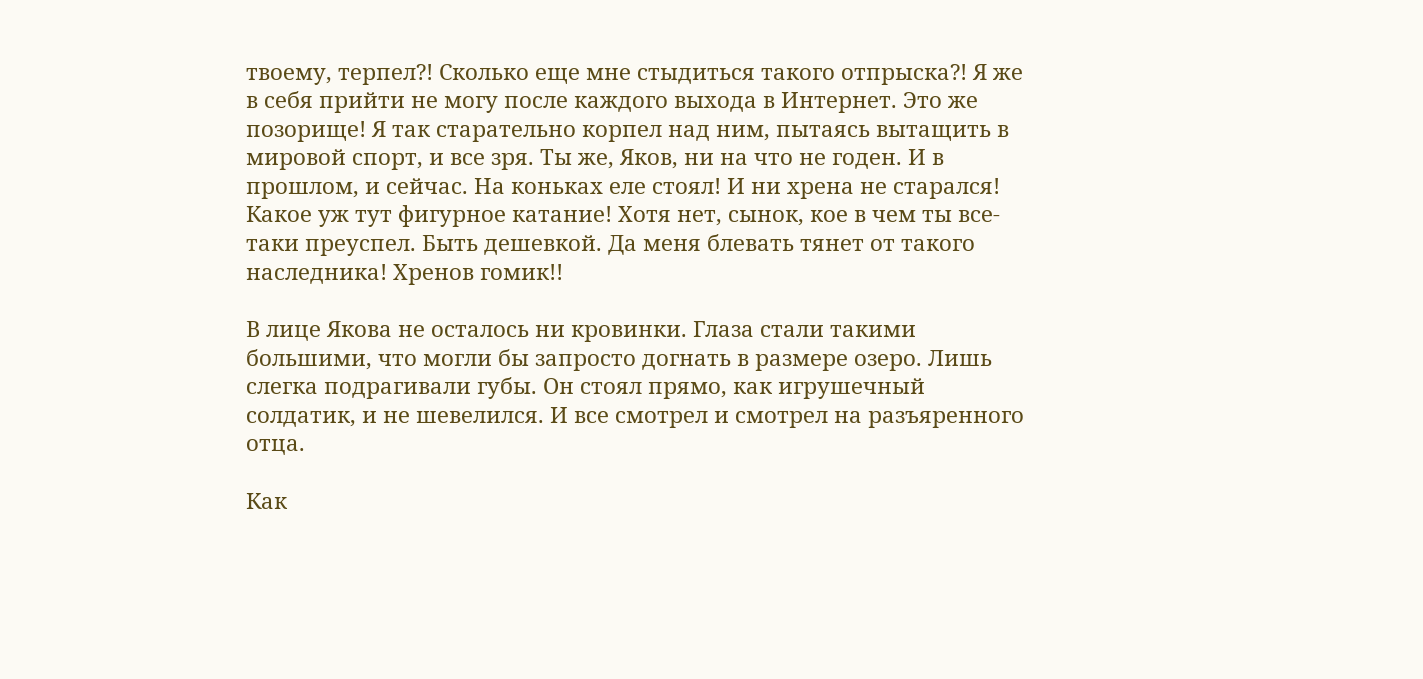твоему, терпел?! Сколько еще мне стыдиться такого отпрыска?! Я же в себя прийти не могу после каждого выхода в Интернет. Это же позорище! Я так старательно корпел над ним, пытаясь вытащить в мировой спорт, и все зря. Ты же, Яков, ни на что не годен. И в прошлом, и сейчас. На коньках еле стоял! И ни хрена не старался! Какое уж тут фигурное катание! Хотя нет, сынок, кое в чем ты все-таки преуспел. Быть дешевкой. Да меня блевать тянет от такого наследника! Хренов гомик!!

В лице Якова не осталось ни кровинки. Глаза стали такими большими, что могли бы запросто догнать в размере озеро. Лишь слегка подрагивали губы. Он стоял прямо, как игрушечный солдатик, и не шевелился. И все смотрел и смотрел на разъяренного отца.

Как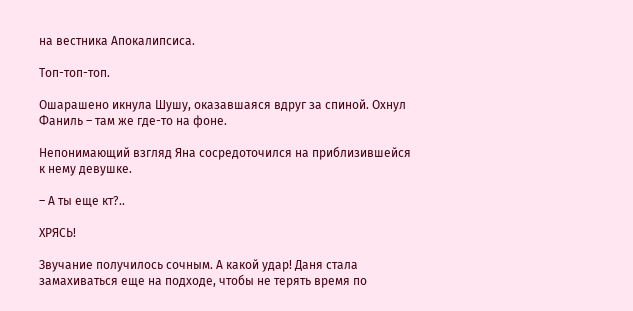на вестника Апокалипсиса.

Топ-топ-топ.

Ошарашено икнула Шушу, оказавшаяся вдруг за спиной. Охнул Фаниль – там же где-то на фоне.

Непонимающий взгляд Яна сосредоточился на приблизившейся к нему девушке.

– А ты еще кт?..

ХРЯСЬ!

Звучание получилось сочным. А какой удар! Даня стала замахиваться еще на подходе, чтобы не терять время по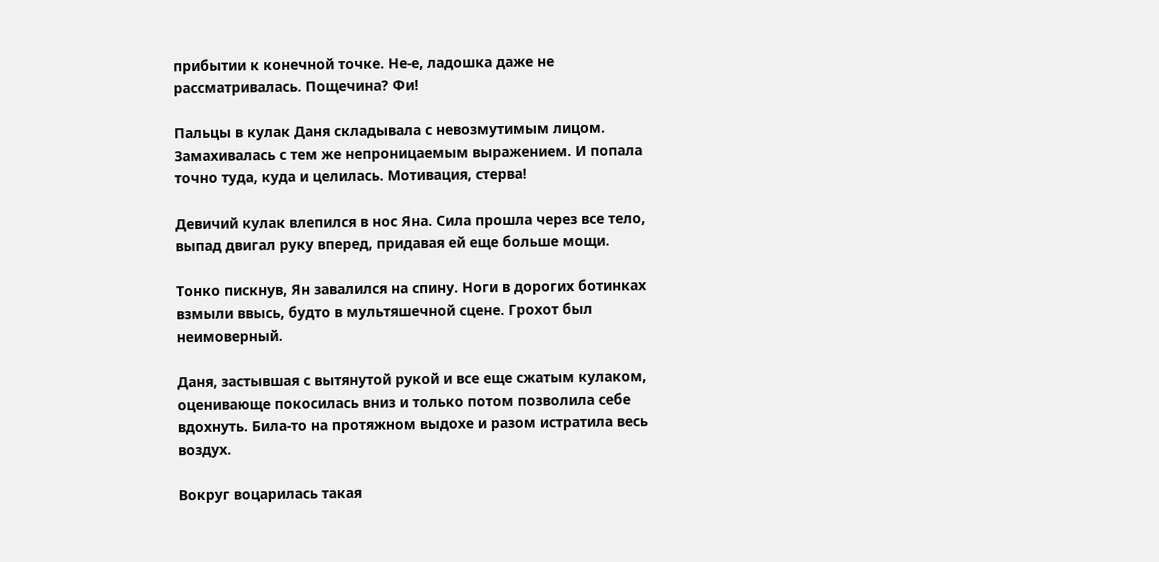прибытии к конечной точке. Не-е, ладошка даже не рассматривалась. Пощечина? Фи!

Пальцы в кулак Даня складывала с невозмутимым лицом. Замахивалась с тем же непроницаемым выражением. И попала точно туда, куда и целилась. Мотивация, стерва!

Девичий кулак влепился в нос Яна. Сила прошла через все тело, выпад двигал руку вперед, придавая ей еще больше мощи.

Тонко пискнув, Ян завалился на спину. Ноги в дорогих ботинках взмыли ввысь, будто в мультяшечной сцене. Грохот был неимоверный.

Даня, застывшая с вытянутой рукой и все еще сжатым кулаком, оценивающе покосилась вниз и только потом позволила себе вдохнуть. Била-то на протяжном выдохе и разом истратила весь воздух.

Вокруг воцарилась такая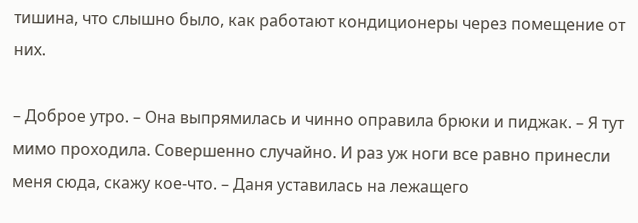тишина, что слышно было, как работают кондиционеры через помещение от них.

– Доброе утро. – Она выпрямилась и чинно оправила брюки и пиджак. – Я тут мимо проходила. Совершенно случайно. И раз уж ноги все равно принесли меня сюда, скажу кое-что. – Даня уставилась на лежащего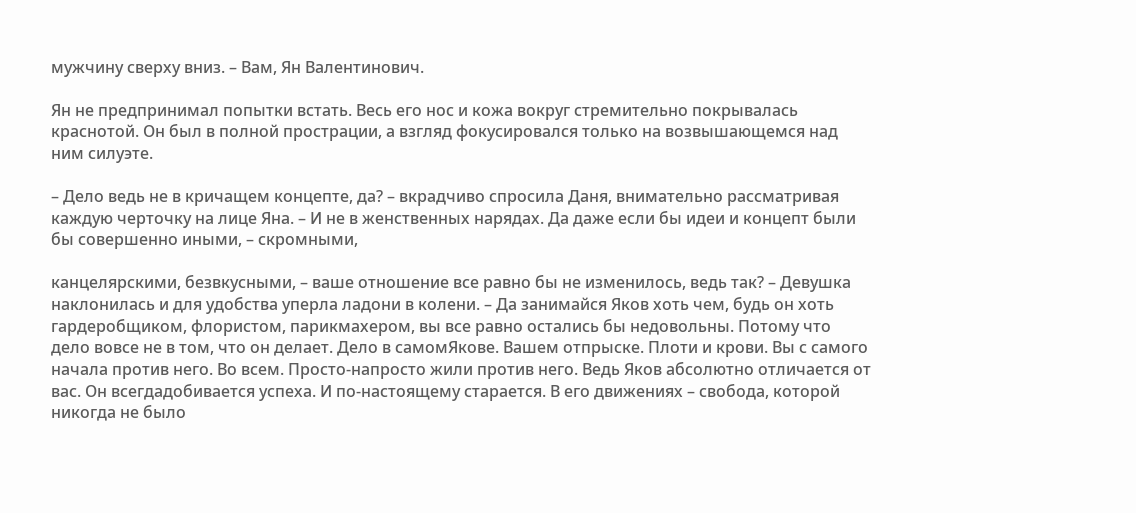мужчину сверху вниз. – Вам, Ян Валентинович.

Ян не предпринимал попытки встать. Весь его нос и кожа вокруг стремительно покрывалась краснотой. Он был в полной прострации, а взгляд фокусировался только на возвышающемся над ним силуэте.

– Дело ведь не в кричащем концепте, да? – вкрадчиво спросила Даня, внимательно рассматривая каждую черточку на лице Яна. – И не в женственных нарядах. Да даже если бы идеи и концепт были бы совершенно иными, – скромными,

канцелярскими, безвкусными, – ваше отношение все равно бы не изменилось, ведь так? – Девушка наклонилась и для удобства уперла ладони в колени. – Да занимайся Яков хоть чем, будь он хоть гардеробщиком, флористом, парикмахером, вы все равно остались бы недовольны. Потому что дело вовсе не в том, что он делает. Дело в самомЯкове. Вашем отпрыске. Плоти и крови. Вы с самого начала против него. Во всем. Просто-напросто жили против него. Ведь Яков абсолютно отличается от вас. Он всегдадобивается успеха. И по-настоящему старается. В его движениях – свобода, которой никогда не было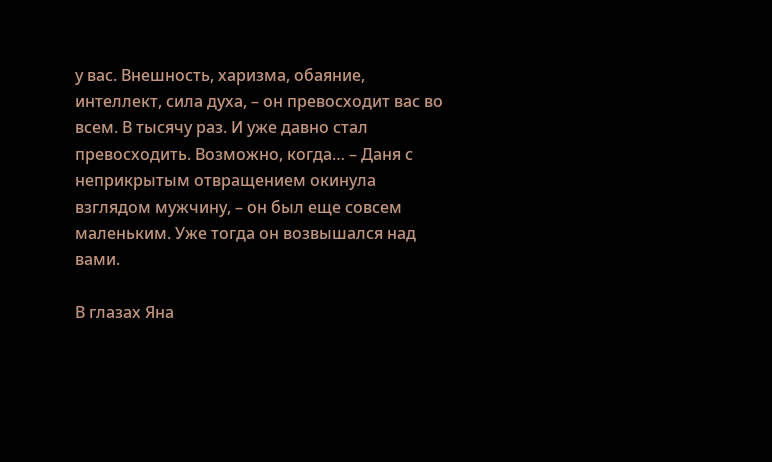у вас. Внешность, харизма, обаяние, интеллект, сила духа, – он превосходит вас во всем. В тысячу раз. И уже давно стал превосходить. Возможно, когда… – Даня с неприкрытым отвращением окинула взглядом мужчину, – он был еще совсем маленьким. Уже тогда он возвышался над вами.

В глазах Яна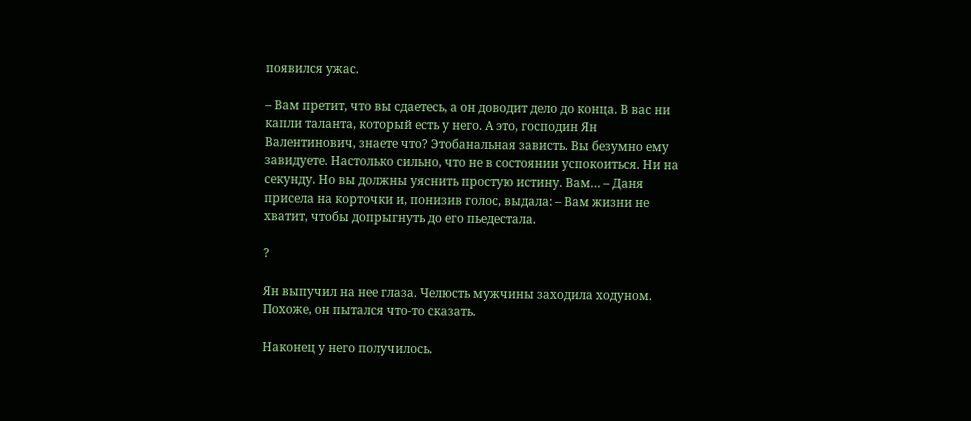появился ужас.

– Вам претит, что вы сдаетесь, а он доводит дело до конца. В вас ни капли таланта, который есть у него. А это, господин Ян Валентинович, знаете что? Этобанальная зависть. Вы безумно ему завидуете. Настолько сильно, что не в состоянии успокоиться. Ни на секунду. Но вы должны уяснить простую истину. Вам… – Даня присела на корточки и, понизив голос, выдала: – Вам жизни не хватит, чтобы допрыгнуть до его пьедестала.

?

Ян выпучил на нее глаза. Челюсть мужчины заходила ходуном. Похоже, он пытался что-то сказать.

Наконец у него получилось.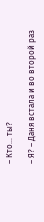– Кто… ты?

– Я? – Даня встала и во второй раз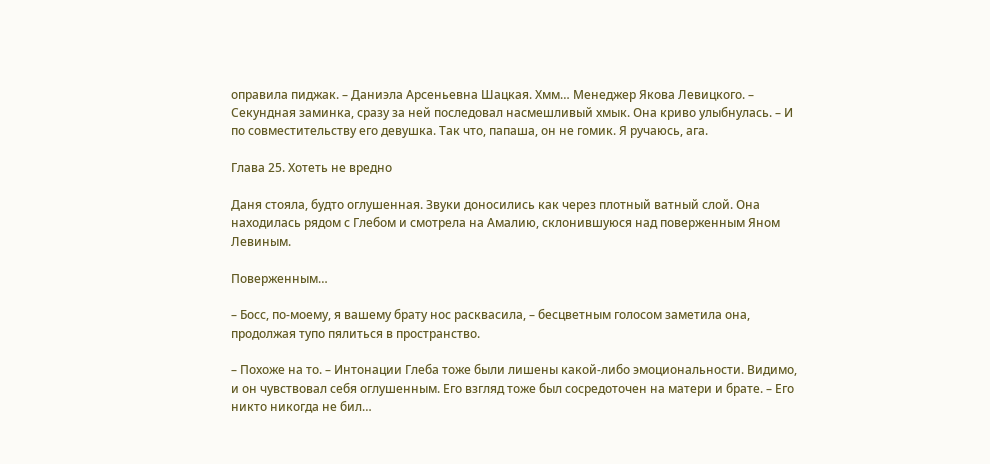оправила пиджак. – Даниэла Арсеньевна Шацкая. Хмм… Менеджер Якова Левицкого. – Секундная заминка, сразу за ней последовал насмешливый хмык. Она криво улыбнулась. – И по совместительству его девушка. Так что, папаша, он не гомик. Я ручаюсь, ага.

Глава 25. Хотеть не вредно

Даня стояла, будто оглушенная. Звуки доносились как через плотный ватный слой. Она находилась рядом с Глебом и смотрела на Амалию, склонившуюся над поверженным Яном Левиным.

Поверженным…

– Босс, по-моему, я вашему брату нос расквасила, – бесцветным голосом заметила она, продолжая тупо пялиться в пространство.

– Похоже на то. – Интонации Глеба тоже были лишены какой-либо эмоциональности. Видимо, и он чувствовал себя оглушенным. Его взгляд тоже был сосредоточен на матери и брате. – Его никто никогда не бил…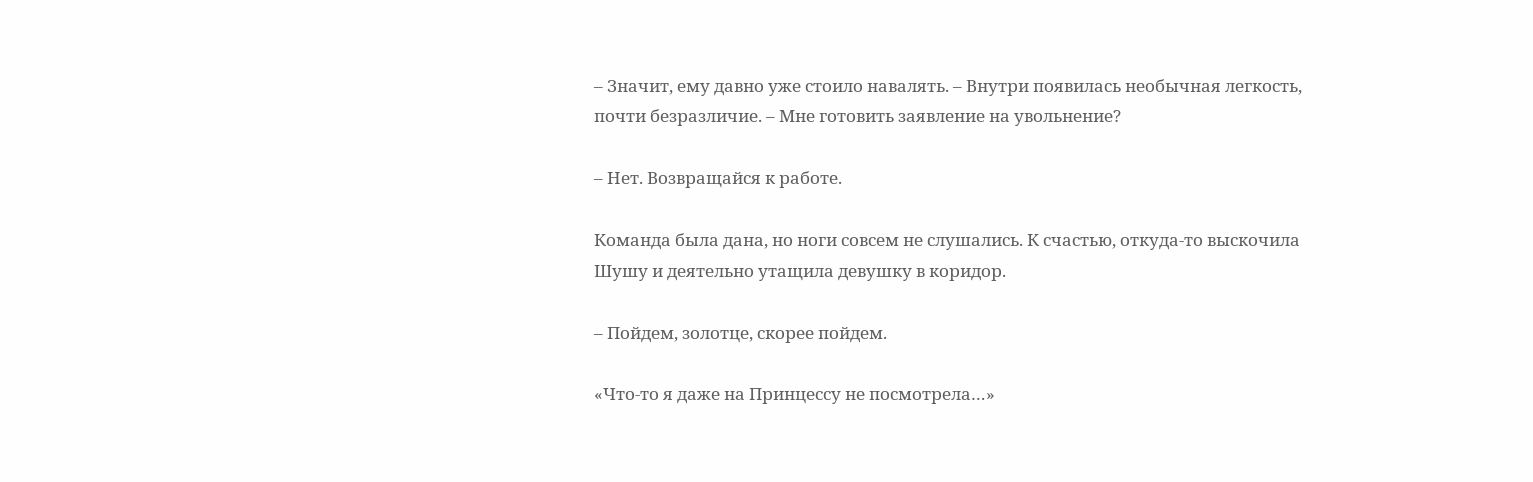– Значит, ему давно уже стоило навалять. – Внутри появилась необычная легкость, почти безразличие. – Мне готовить заявление на увольнение?

– Нет. Возвращайся к работе.

Команда была дана, но ноги совсем не слушались. К счастью, откуда-то выскочила Шушу и деятельно утащила девушку в коридор.

– Пойдем, золотце, скорее пойдем.

«Что-то я даже на Принцессу не посмотрела…»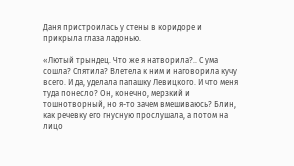Даня пристроилась у стены в коридоре и прикрыла глаза ладонью.

«Лютый трындец. Что же я натворила?.. С ума сошла? Спятила? Влетела к ним и наговорила кучу всего. И да, уделала папашку Левицкого. И что меня туда понесло? Он, конечно, мерзкий и тошнотворный, но я-то зачем вмешиваюсь? Блин, как речевку его гнусную прослушала, а потом на лицо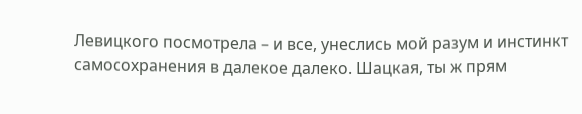Левицкого посмотрела – и все, унеслись мой разум и инстинкт самосохранения в далекое далеко. Шацкая, ты ж прям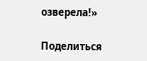озверела!»

Поделиться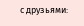с друзьями: